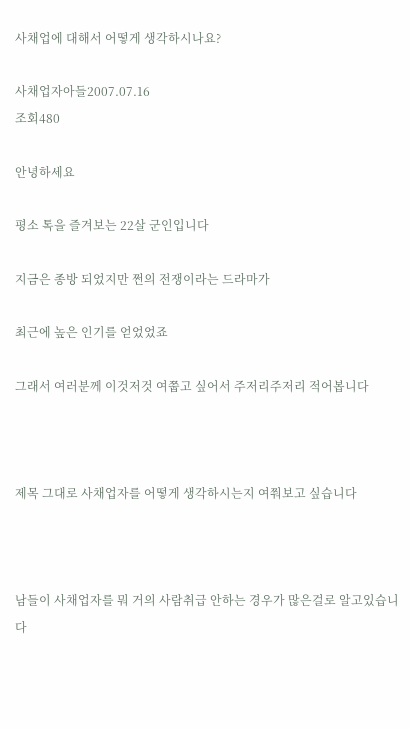사채업에 대해서 어떻게 생각하시나요?

사채업자아들2007.07.16
조회480

안녕하세요

평소 톡을 즐겨보는 22살 군인입니다

지금은 종방 되었지만 쩐의 전쟁이라는 드라마가

최근에 높은 인기를 얻었었죠

그래서 여러분께 이것저것 여쭙고 싶어서 주저리주저리 적어봅니다



제목 그대로 사채업자를 어떻게 생각하시는지 여쭤보고 싶습니다



남들이 사채업자를 뭐 거의 사람취급 안하는 경우가 많은걸로 알고있습니다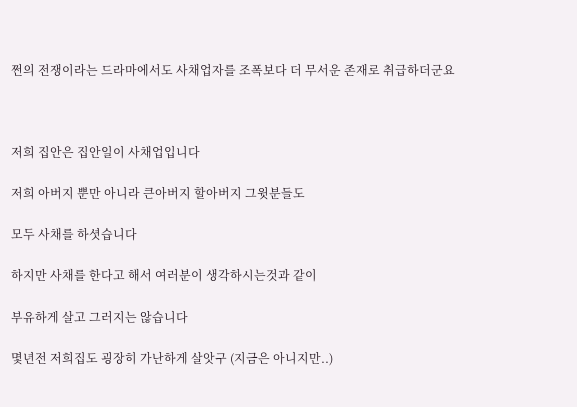쩐의 전쟁이라는 드라마에서도 사채업자를 조폭보다 더 무서운 존재로 취급하더군요



저희 집안은 집안일이 사채업입니다

저희 아버지 뿐만 아니라 큰아버지 할아버지 그윗분들도

모두 사채를 하셧습니다

하지만 사채를 한다고 해서 여러분이 생각하시는것과 같이

부유하게 살고 그러지는 않습니다

몇년전 저희집도 굉장히 가난하게 살앗구 (지금은 아니지만..)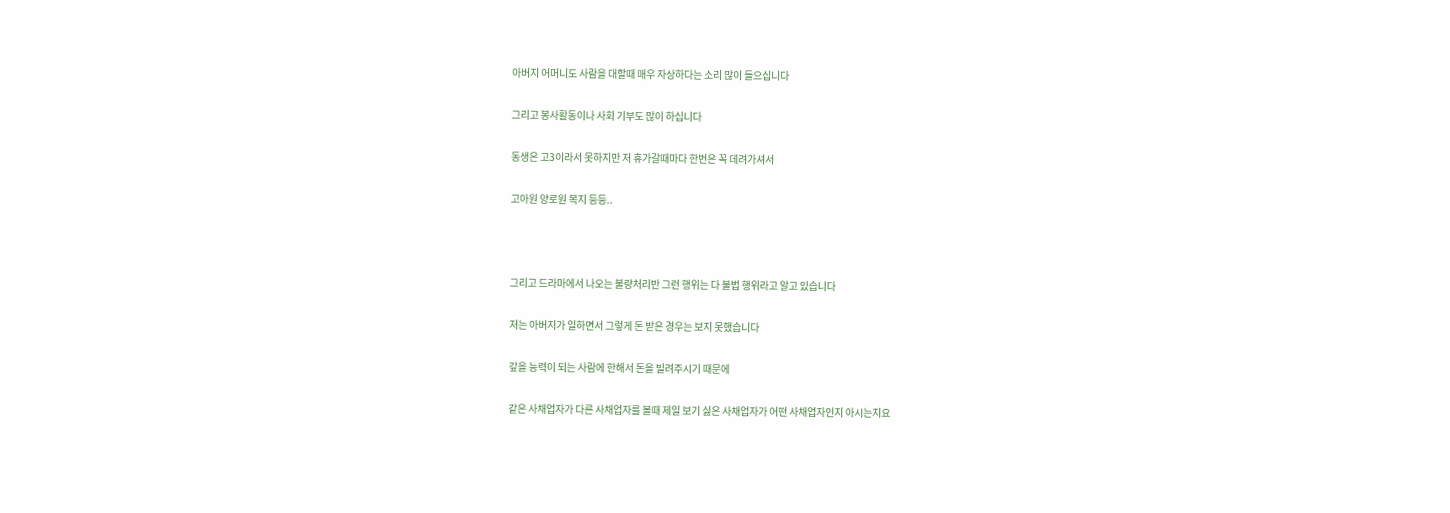아버지 어머니도 사람을 대할때 매우 자상하다는 소리 많이 들으십니다

그리고 봉사활동이나 사회 기부도 많이 하십니다

동생은 고3이라서 못하지만 저 휴가갈때마다 한번은 꼭 데려가셔서

고아원 양로원 복지 등등..



그리고 드라마에서 나오는 불량처리반 그런 행위는 다 불법 행위라고 알고 있습니다

저는 아버지가 일하면서 그렇게 돈 받은 경우는 보지 못했습니다

갚을 능력이 되는 사람에 한해서 돈을 빌려주시기 때문에

같은 사채업자가 다른 사채업자를 볼때 제일 보기 싫은 사채업자가 어떤 사채업자인지 아시는지요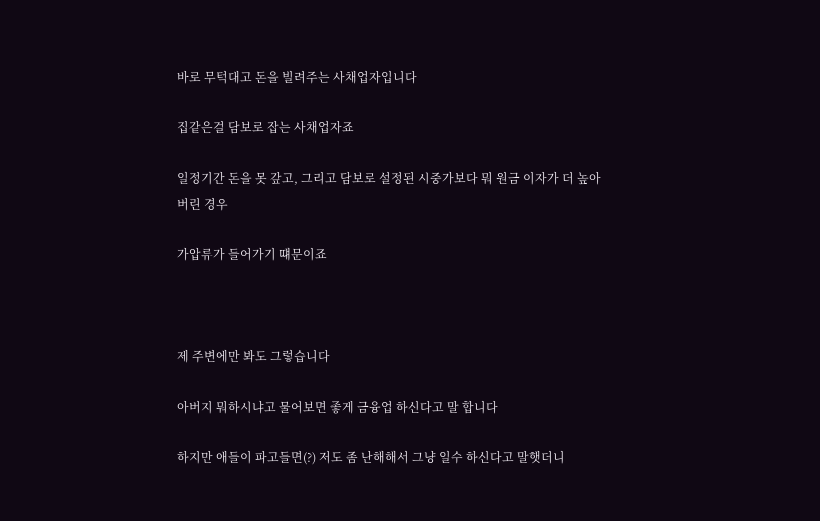바로 무턱대고 돈을 빌려주는 사채업자입니다

집같은걸 담보로 잡는 사채업자죠

일정기간 돈을 못 갚고, 그리고 담보로 설정된 시중가보다 뭐 원금 이자가 더 높아 버린 경우

가압류가 들어가기 떄문이죠



제 주변에만 봐도 그렇습니다

아버지 뭐하시냐고 물어보면 좋게 금융업 하신다고 말 합니다

하지만 애들이 파고들면(?) 저도 좀 난해해서 그냥 일수 하신다고 말햇더니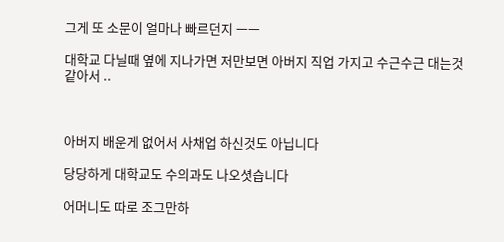그게 또 소문이 얼마나 빠르던지 ㅡㅡ

대학교 다닐때 옆에 지나가면 저만보면 아버지 직업 가지고 수근수근 대는것 같아서 ..



아버지 배운게 없어서 사채업 하신것도 아닙니다

당당하게 대학교도 수의과도 나오셧습니다

어머니도 따로 조그만하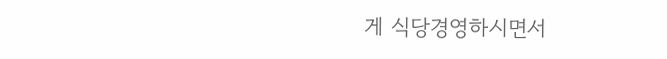게 식당경영하시면서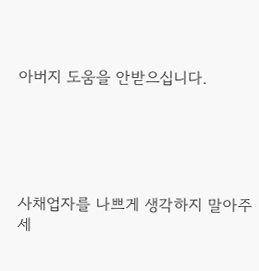아버지 도움을 안받으십니다.





사채업자를 나쁘게 생각하지 말아주세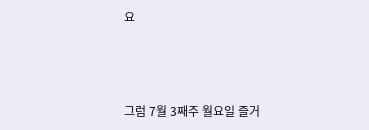요



그럼 7월 3째주 월요일 즐거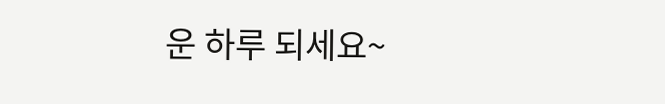운 하루 되세요~